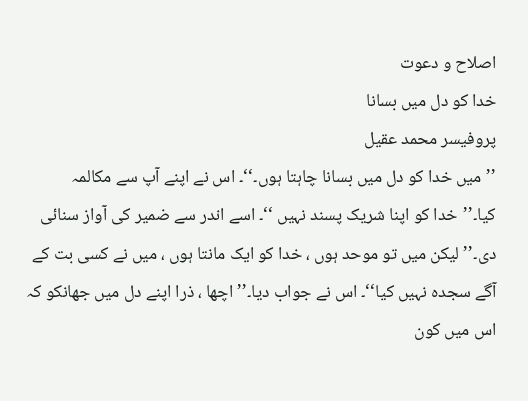اصلاح و دعوت
خدا کو دل میں بسانا
پروفیسر محمد عقیل
’’میں خدا کو دل میں بسانا چاہتا ہوں۔‘‘۔ اس نے اپنے آپ سے مکالمہ کیا۔’’خدا کو اپنا شریک پسند نہیں ‘‘۔ اسے اندر سے ضمیر کی آواز سنائی دی۔’’لیکن میں تو موحد ہوں ، خدا کو ایک مانتا ہوں ، میں نے کسی بت کے آگے سجدہ نہیں کیا‘‘۔ اس نے جواب دیا۔’’اچھا ، ذرا اپنے دل میں جھانکو کہ اس میں کون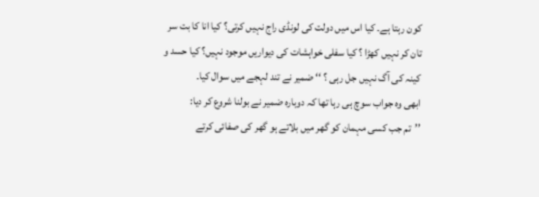کون رہتا ہے۔ کیا اس میں دولت کی لونڈی راج نہیں کرتی؟ کیا انا کا بت سر تان کر نہیں کھڑا ؟ کیا سفلی خواہشات کی دیواریں موجود نہیں؟ کیا حسد و کینہ کی آگ نہیں جل رہی ؟ ‘‘ ضمیر نے تند لہجے میں سوال کیا۔
ابھی وہ جواب سوچ ہی رہا تھا کہ دوبارہ ضمیر نے بولنا شروع کر دیا:
’’تم جب کسی مہمان کو گھر میں بلاتے ہو گھر کی صفائی کرتے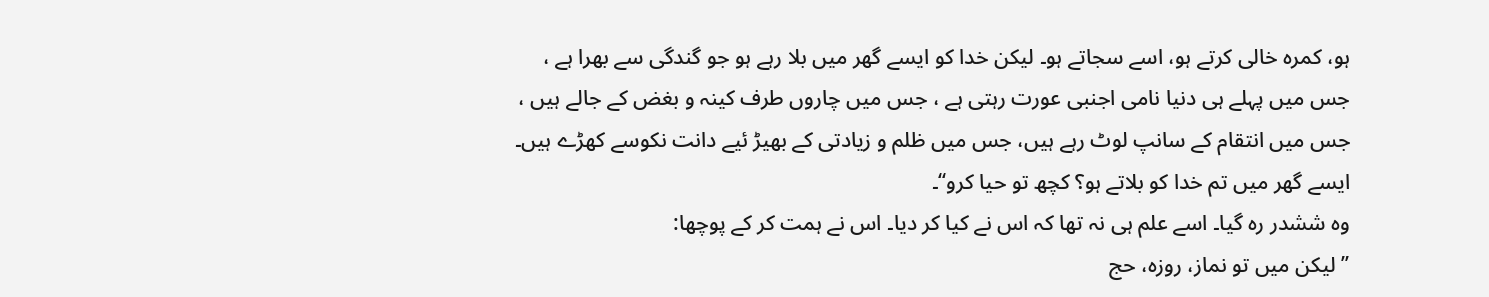ہو، کمرہ خالی کرتے ہو، اسے سجاتے ہو۔ لیکن خدا کو ایسے گھر میں بلا رہے ہو جو گندگی سے بھرا ہے ، جس میں پہلے ہی دنیا نامی اجنبی عورت رہتی ہے ، جس میں چاروں طرف کینہ و بغض کے جالے ہیں ، جس میں انتقام کے سانپ لوٹ رہے ہیں، جس میں ظلم و زیادتی کے بھیڑ ئیے دانت نکوسے کھڑے ہیں۔ ایسے گھر میں تم خدا کو بلاتے ہو؟ کچھ تو حیا کرو‘‘۔
وہ ششدر رہ گیا۔ اسے علم ہی نہ تھا کہ اس نے کیا کر دیا۔ اس نے ہمت کر کے پوچھا:
’’لیکن میں تو نماز، روزہ، حج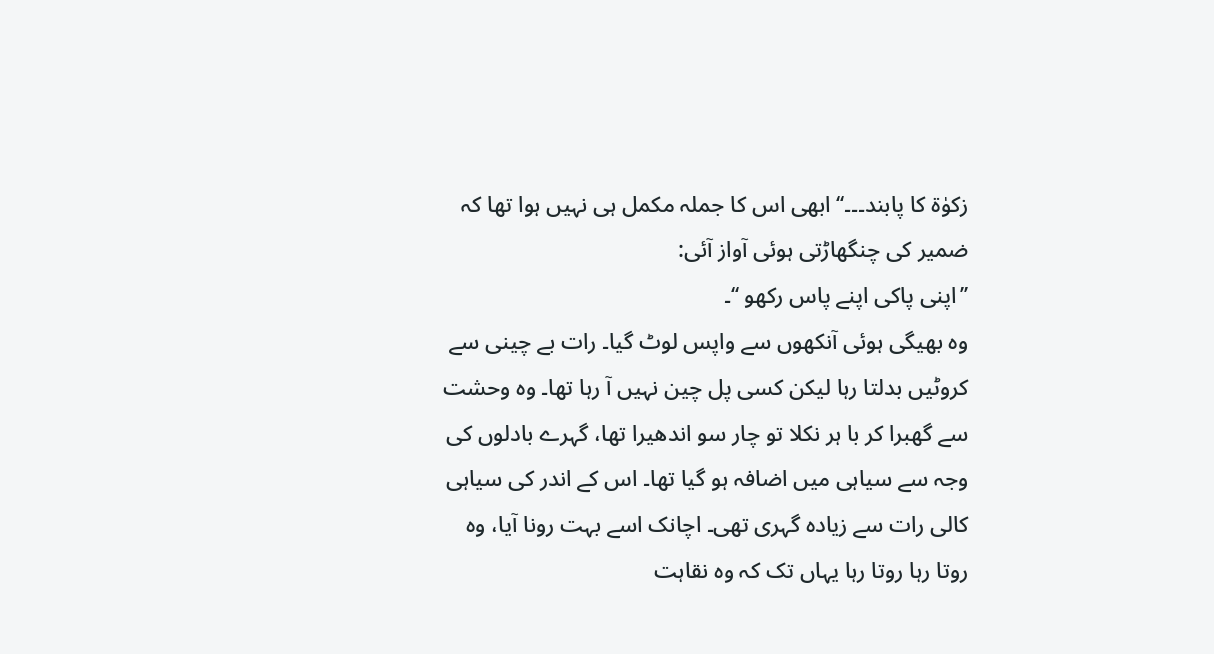زکوٰۃ کا پابند۔۔۔‘‘ ابھی اس کا جملہ مکمل ہی نہیں ہوا تھا کہ ضمیر کی چنگھاڑتی ہوئی آواز آئی:
’’اپنی پاکی اپنے پاس رکھو ‘‘۔
وہ بھیگی ہوئی آنکھوں سے واپس لوٹ گیا۔ رات بے چینی سے کروٹیں بدلتا رہا لیکن کسی پل چین نہیں آ رہا تھا۔ وہ وحشت سے گھبرا کر با ہر نکلا تو چار سو اندھیرا تھا، گہرے بادلوں کی وجہ سے سیاہی میں اضافہ ہو گیا تھا۔ اس کے اندر کی سیاہی کالی رات سے زیادہ گہری تھی۔ اچانک اسے بہت رونا آیا، وہ روتا رہا روتا رہا یہاں تک کہ وہ نقاہت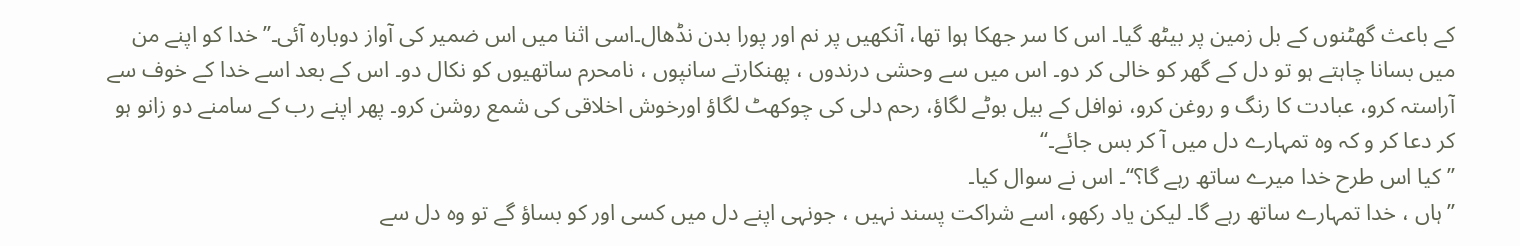کے باعث گھٹنوں کے بل زمین پر بیٹھ گیا۔ اس کا سر جھکا ہوا تھا، آنکھیں پر نم اور پورا بدن نڈھال۔اسی اثنا میں اس ضمیر کی آواز دوبارہ آئی۔’’خدا کو اپنے من میں بسانا چاہتے ہو تو دل کے گھر کو خالی کر دو۔ اس میں سے وحشی درندوں ، پھنکارتے سانپوں ، نامحرم ساتھیوں کو نکال دو۔ اس کے بعد اسے خدا کے خوف سے آراستہ کرو، عبادت کا رنگ و روغن کرو، نوافل کے بیل بوٹے لگاؤ، رحم دلی کی چوکھٹ لگاؤ اورخوش اخلاقی کی شمع روشن کرو۔ پھر اپنے رب کے سامنے دو زانو ہو کر دعا کر و کہ وہ تمہارے دل میں آ کر بس جائے۔‘‘
’’کیا اس طرح خدا میرے ساتھ رہے گا؟‘‘۔ اس نے سوال کیا۔
’’ہاں ، خدا تمہارے ساتھ رہے گا۔ لیکن یاد رکھو، اسے شراکت پسند نہیں ، جونہی اپنے دل میں کسی اور کو بساؤ گے تو وہ دل سے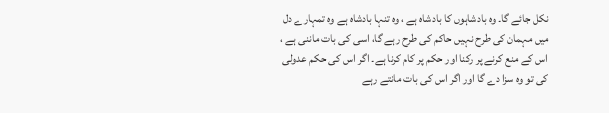نکل جائے گا۔ وہ بادشاہوں کا بادشاہ ہے ، وہ تنہا بادشاہ ہے وہ تمہارے دل میں مہمان کی طرح نہیں حاکم کی طرح رہے گا، اسی کی بات ماننی ہے ، اس کے منع کرنے پر رکنا اور حکم پر کام کرنا ہے۔ اگر اس کی حکم عدولی کی تو وہ سزا دے گا اور اگر اس کی بات مانتے رہے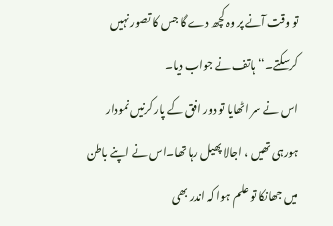تو وقت آنے پر وہ کچھ دے گا جس کا تصور نہیں کرسکتے۔‘‘ ہاتف نے جواب دیا۔
اس نے سر اٹھایا تو دور افق کے پار کرنیں نمودار ہورہی تھیں ، اجالا پھیل رہا تھا۔اس نے اپنے باطن میں جھانکا تو علم ہوا کہ اندر بھی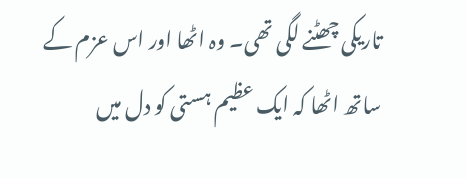تاریکی چھٹنے لگی تھی۔ وہ اٹھا اور اس عزم کے ساتھ اٹھا کہ ایک عظیم ہستی کو دل میں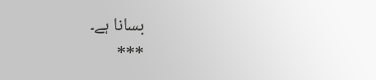بسانا ہے۔
***